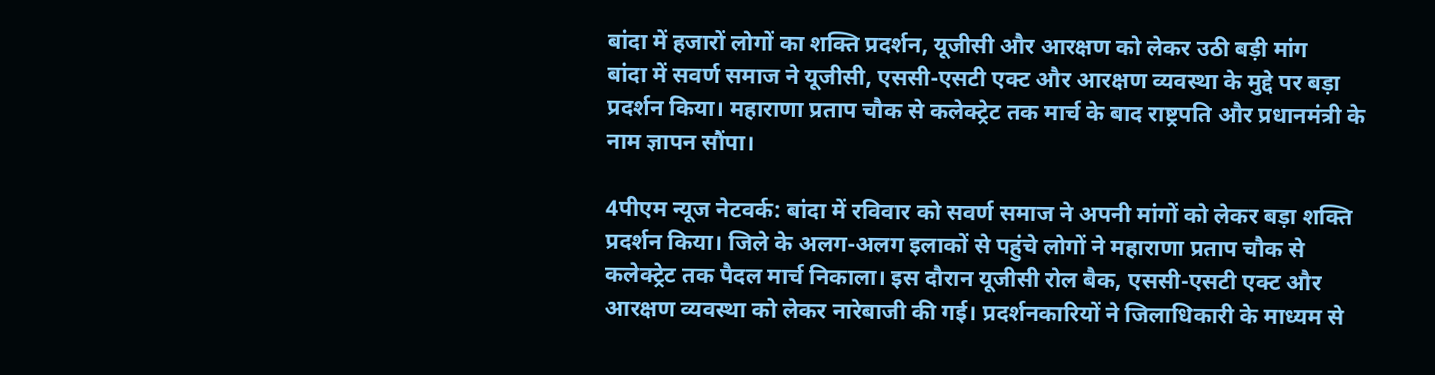बांदा में हजारों लोगों का शक्ति प्रदर्शन, यूजीसी और आरक्षण को लेकर उठी बड़ी मांग
बांदा में सवर्ण समाज ने यूजीसी, एससी-एसटी एक्ट और आरक्षण व्यवस्था के मुद्दे पर बड़ा प्रदर्शन किया। महाराणा प्रताप चौक से कलेक्ट्रेट तक मार्च के बाद राष्ट्रपति और प्रधानमंत्री के नाम ज्ञापन सौंपा।

4पीएम न्यूज नेटवर्क: बांदा में रविवार को सवर्ण समाज ने अपनी मांगों को लेकर बड़ा शक्ति प्रदर्शन किया। जिले के अलग-अलग इलाकों से पहुंचे लोगों ने महाराणा प्रताप चौक से कलेक्ट्रेट तक पैदल मार्च निकाला। इस दौरान यूजीसी रोल बैक, एससी-एसटी एक्ट और आरक्षण व्यवस्था को लेकर नारेबाजी की गई। प्रदर्शनकारियों ने जिलाधिकारी के माध्यम से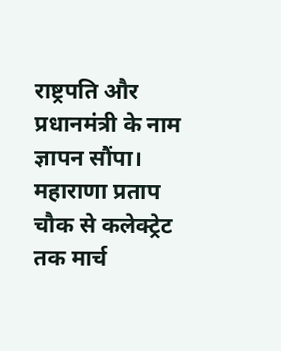राष्ट्रपति और प्रधानमंत्री के नाम ज्ञापन सौंपा।
महाराणा प्रताप चौक से कलेक्ट्रेट तक मार्च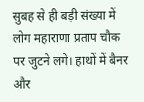सुबह से ही बड़ी संख्या में लोग महाराणा प्रताप चौक पर जुटने लगे। हाथों में बैनर और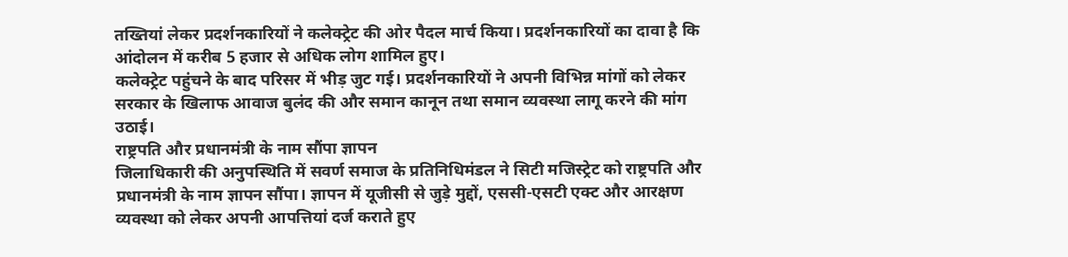तख्तियां लेकर प्रदर्शनकारियों ने कलेक्ट्रेट की ओर पैदल मार्च किया। प्रदर्शनकारियों का दावा है कि आंदोलन में करीब 5 हजार से अधिक लोग शामिल हुए।
कलेक्ट्रेट पहुंचने के बाद परिसर में भीड़ जुट गई। प्रदर्शनकारियों ने अपनी विभिन्न मांगों को लेकर सरकार के खिलाफ आवाज बुलंद की और समान कानून तथा समान व्यवस्था लागू करने की मांग उठाई।
राष्ट्रपति और प्रधानमंत्री के नाम सौंपा ज्ञापन
जिलाधिकारी की अनुपस्थिति में सवर्ण समाज के प्रतिनिधिमंडल ने सिटी मजिस्ट्रेट को राष्ट्रपति और प्रधानमंत्री के नाम ज्ञापन सौंपा। ज्ञापन में यूजीसी से जुड़े मुद्दों, एससी-एसटी एक्ट और आरक्षण व्यवस्था को लेकर अपनी आपत्तियां दर्ज कराते हुए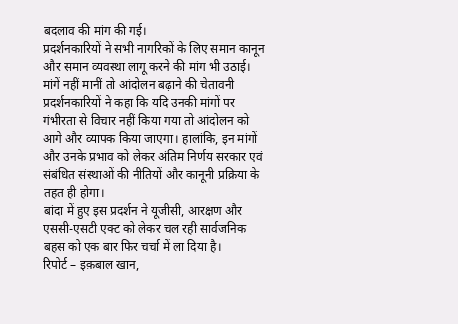बदलाव की मांग की गई।
प्रदर्शनकारियों ने सभी नागरिकों के लिए समान कानून और समान व्यवस्था लागू करने की मांग भी उठाई।
मांगें नहीं मानीं तो आंदोलन बढ़ाने की चेतावनी
प्रदर्शनकारियों ने कहा कि यदि उनकी मांगों पर गंभीरता से विचार नहीं किया गया तो आंदोलन को आगे और व्यापक किया जाएगा। हालांकि, इन मांगों और उनके प्रभाव को लेकर अंतिम निर्णय सरकार एवं संबंधित संस्थाओं की नीतियों और कानूनी प्रक्रिया के तहत ही होगा।
बांदा में हुए इस प्रदर्शन ने यूजीसी, आरक्षण और एससी-एसटी एक्ट को लेकर चल रही सार्वजनिक बहस को एक बार फिर चर्चा में ला दिया है।
रिपोर्ट – इक़बाल खान,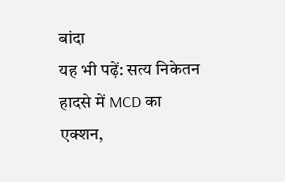बांदा
यह भी पढ़ें: सत्य निकेतन हादसे में MCD का एक्शन,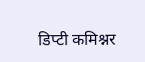डिप्टी कमिश्नर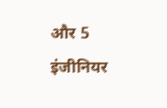और 5 इंजीनियर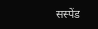सस्पेंड